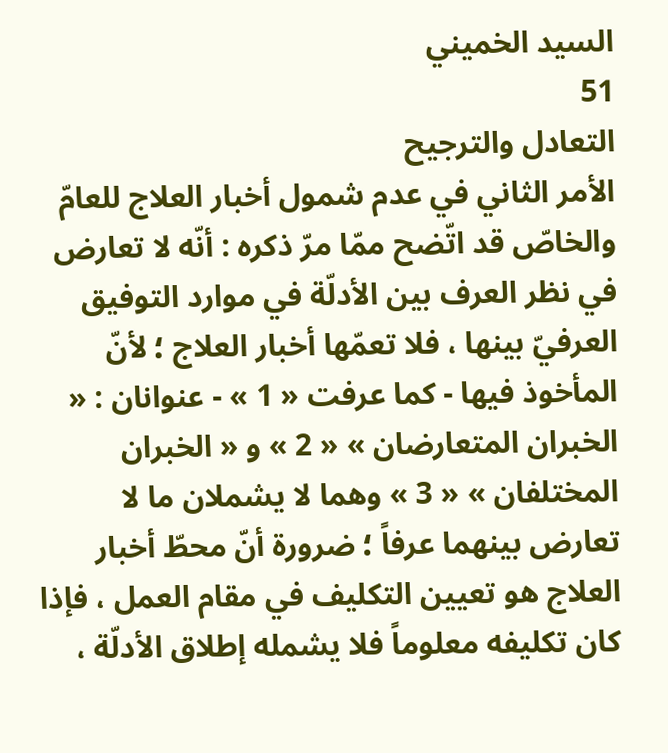السيد الخميني
51
التعادل والترجيح
الأمر الثاني في عدم شمول أخبار العلاج للعامّ والخاصّ قد اتّضح ممّا مرّ ذكره : أنّه لا تعارض في نظر العرف بين الأدلّة في موارد التوفيق العرفيّ بينها ، فلا تعمّها أخبار العلاج ؛ لأنّ المأخوذ فيها - كما عرفت « 1 » - عنوانان : « الخبران المتعارضان » « 2 » و « الخبران المختلفان » « 3 » وهما لا يشملان ما لا تعارض بينهما عرفاً ؛ ضرورة أنّ محطّ أخبار العلاج هو تعيين التكليف في مقام العمل ، فإذا كان تكليفه معلوماً فلا يشمله إطلاق الأدلّة ،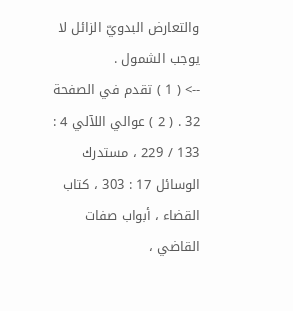والتعارض البدويّ الزائل لا يوجب الشمول .
--> ( 1 ) تقدم في الصفحة 32 . ( 2 ) عوالي اللآلي 4 : 133 / 229 ، مستدرك الوسائل 17 : 303 ، كتاب القضاء ، أبواب صفات القاضي ،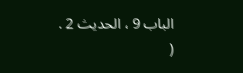الباب 9 ، الحديث 2 . (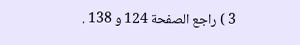3 ) راجع الصفحة 124 و 138 .